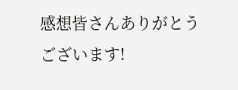感想皆さんありがとうございます!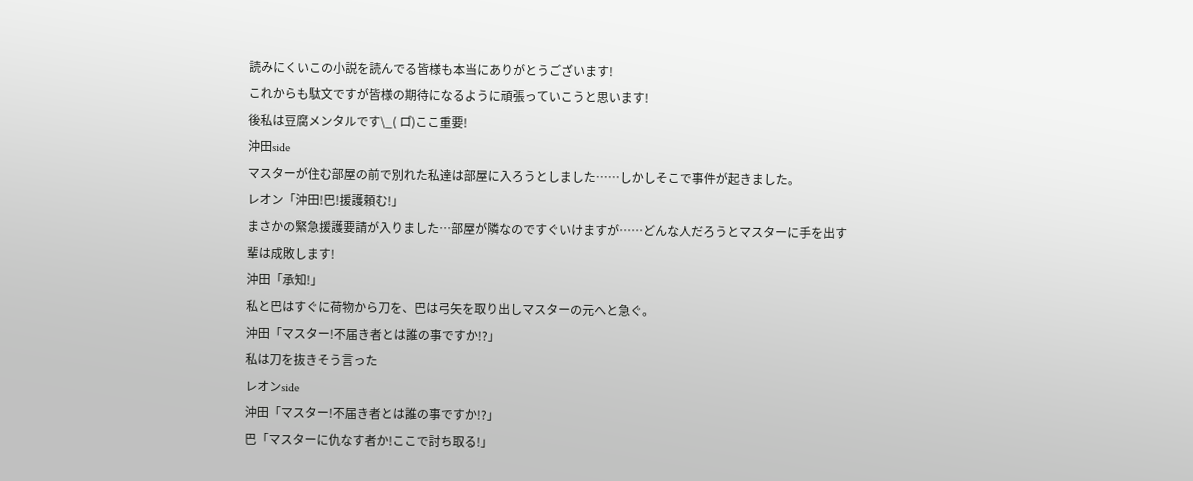読みにくいこの小説を読んでる皆様も本当にありがとうございます!
これからも駄文ですが皆様の期待になるように頑張っていこうと思います!
後私は豆腐メンタルです\_( ロ゚)ここ重要!
沖田side
マスターが住む部屋の前で別れた私達は部屋に入ろうとしました……しかしそこで事件が起きました。
レオン「沖田!巴!援護頼む!」
まさかの緊急援護要請が入りました…部屋が隣なのですぐいけますが……どんな人だろうとマスターに手を出す輩は成敗します!
沖田「承知!」
私と巴はすぐに荷物から刀を、巴は弓矢を取り出しマスターの元へと急ぐ。
沖田「マスター!不届き者とは誰の事ですか!?」
私は刀を抜きそう言った
レオンside
沖田「マスター!不届き者とは誰の事ですか!?」
巴「マスターに仇なす者か!ここで討ち取る!」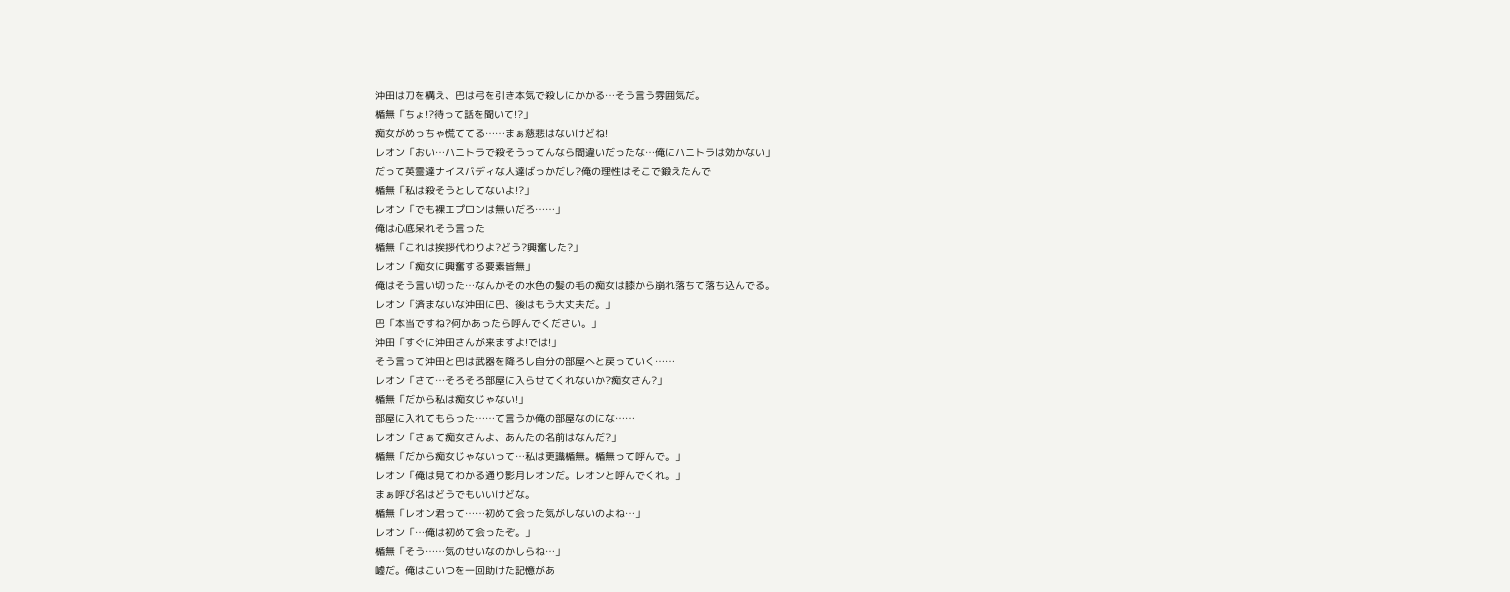沖田は刀を構え、巴は弓を引き本気で殺しにかかる…そう言う雰囲気だ。
楯無「ちょ!?待って話を聞いて!?」
痴女がめっちゃ慌ててる……まぁ慈悲はないけどね!
レオン「おい…ハニトラで殺そうってんなら間違いだったな…俺にハニトラは効かない」
だって英霊達ナイスバディな人達ばっかだし?俺の理性はそこで鍛えたんで
楯無「私は殺そうとしてないよ!?」
レオン「でも裸エプロンは無いだろ……」
俺は心底呆れそう言った
楯無「これは挨拶代わりよ?どう?興奮した?」
レオン「痴女に興奮する要素皆無」
俺はそう言い切った…なんかその水色の髪の毛の痴女は膝から崩れ落ちて落ち込んでる。
レオン「済まないな沖田に巴、後はもう大丈夫だ。」
巴「本当ですね?何かあったら呼んでください。」
沖田「すぐに沖田さんが来ますよ!では!」
そう言って沖田と巴は武器を降ろし自分の部屋へと戻っていく……
レオン「さて…そろそろ部屋に入らせてくれないか?痴女さん?」
楯無「だから私は痴女じゃない!」
部屋に入れてもらった……て言うか俺の部屋なのにな……
レオン「さぁて痴女さんよ、あんたの名前はなんだ?」
楯無「だから痴女じゃないって…私は更識楯無。楯無って呼んで。」
レオン「俺は見てわかる通り影月レオンだ。レオンと呼んでくれ。」
まぁ呼び名はどうでもいいけどな。
楯無「レオン君って……初めて会った気がしないのよね…」
レオン「…俺は初めて会ったぞ。」
楯無「そう……気のせいなのかしらね…」
嘘だ。俺はこいつを一回助けた記憶があ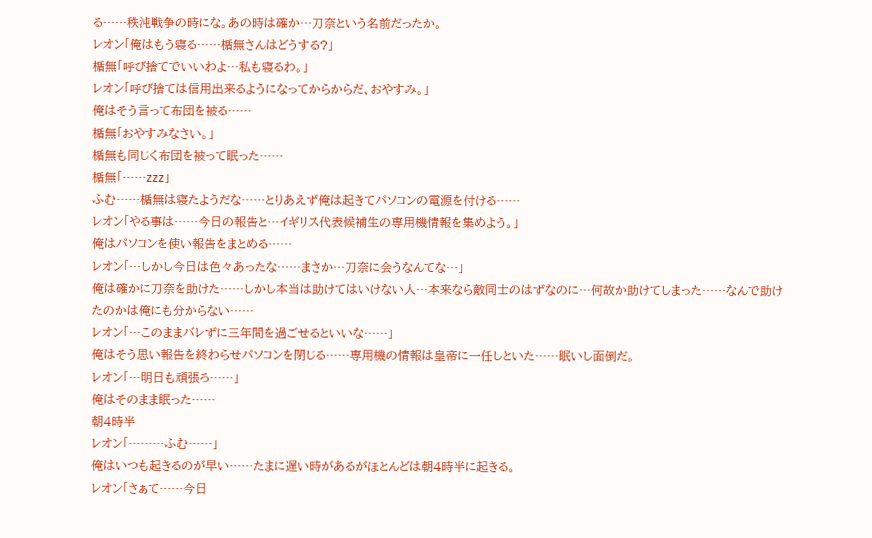る……秩沌戦争の時にな。あの時は確か…刀奈という名前だったか。
レオン「俺はもう寝る……楯無さんはどうする?」
楯無「呼び捨てでいいわよ…私も寝るわ。」
レオン「呼び捨ては信用出来るようになってからからだ、おやすみ。」
俺はそう言って布団を被る……
楯無「おやすみなさい。」
楯無も同じく布団を被って眠った……
楯無「……zzz」
ふむ……楯無は寝たようだな……とりあえず俺は起きてパソコンの電源を付ける……
レオン「やる事は……今日の報告と…イギリス代表候補生の専用機情報を集めよう。」
俺はパソコンを使い報告をまとめる……
レオン「…しかし今日は色々あったな……まさか…刀奈に会うなんてな…」
俺は確かに刀奈を助けた……しかし本当は助けてはいけない人…本来なら敵同士のはずなのに…何故か助けてしまった……なんで助けたのかは俺にも分からない……
レオン「…このままバレずに三年間を過ごせるといいな……」
俺はそう思い報告を終わらせパソコンを閉じる……専用機の情報は皇帝に一任しといた……眠いし面倒だ。
レオン「…明日も頑張ろ……」
俺はそのまま眠った……
朝4時半
レオン「………ふむ……」
俺はいつも起きるのが早い……たまに遅い時があるがほとんどは朝4時半に起きる。
レオン「さぁて……今日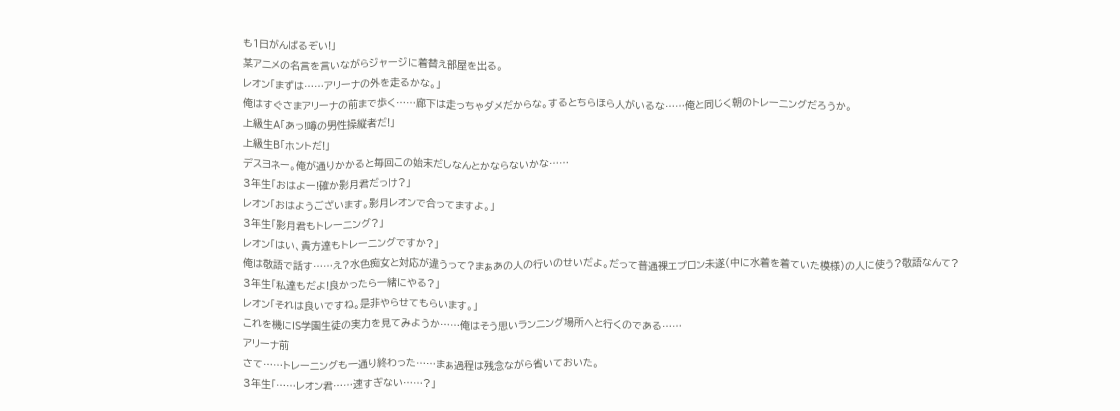も1日がんばるぞい!」
某アニメの名言を言いながらジャージに着替え部屋を出る。
レオン「まずは……アリーナの外を走るかな。」
俺はすぐさまアリーナの前まで歩く……廊下は走っちゃダメだからな。するとちらほら人がいるな……俺と同じく朝のトレーニングだろうか。
上級生A「あっ!噂の男性操縦者だ!」
上級生B「ホントだ!」
デスヨネー。俺が通りかかると毎回この始末だしなんとかならないかな……
3年生「おはよー!確か影月君だっけ?」
レオン「おはようございます。影月レオンで合ってますよ。」
3年生「影月君もトレーニング?」
レオン「はい、貴方達もトレーニングですか?」
俺は敬語で話す……え?水色痴女と対応が違うって?まぁあの人の行いのせいだよ。だって普通裸エプロン未遂(中に水着を着ていた模様)の人に使う?敬語なんて?
3年生「私達もだよ!良かったら一緒にやる?」
レオン「それは良いですね。是非やらせてもらいます。」
これを機にIS学園生徒の実力を見てみようか……俺はそう思いランニング場所へと行くのである……
アリーナ前
さて……トレーニングも一通り終わった……まぁ過程は残念ながら省いておいた。
3年生「……レオン君……速すぎない……?」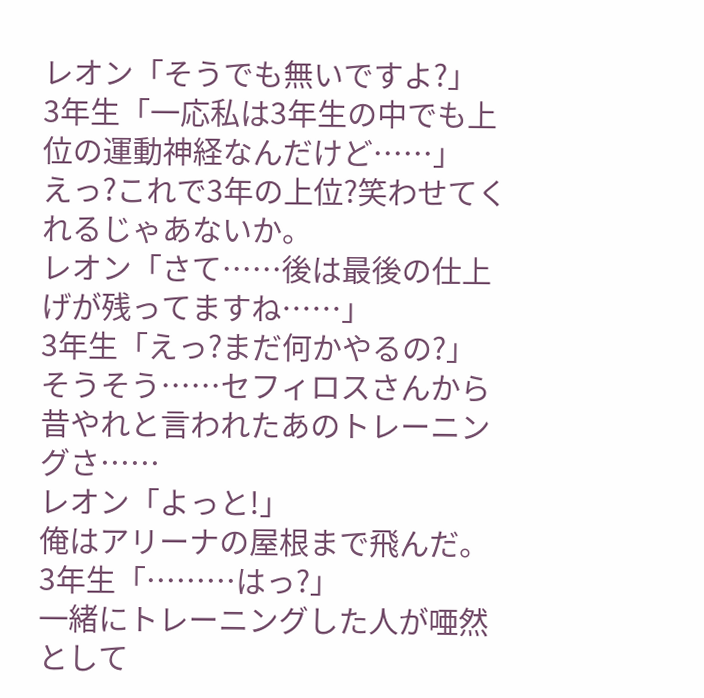レオン「そうでも無いですよ?」
3年生「一応私は3年生の中でも上位の運動神経なんだけど……」
えっ?これで3年の上位?笑わせてくれるじゃあないか。
レオン「さて……後は最後の仕上げが残ってますね……」
3年生「えっ?まだ何かやるの?」
そうそう……セフィロスさんから昔やれと言われたあのトレーニングさ……
レオン「よっと!」
俺はアリーナの屋根まで飛んだ。
3年生「………はっ?」
一緒にトレーニングした人が唖然として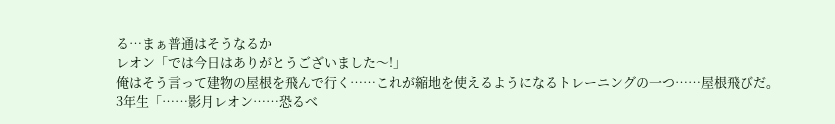る…まぁ普通はそうなるか
レオン「では今日はありがとうございました〜!」
俺はそう言って建物の屋根を飛んで行く……これが縮地を使えるようになるトレーニングの一つ……屋根飛びだ。
3年生「……影月レオン……恐るべ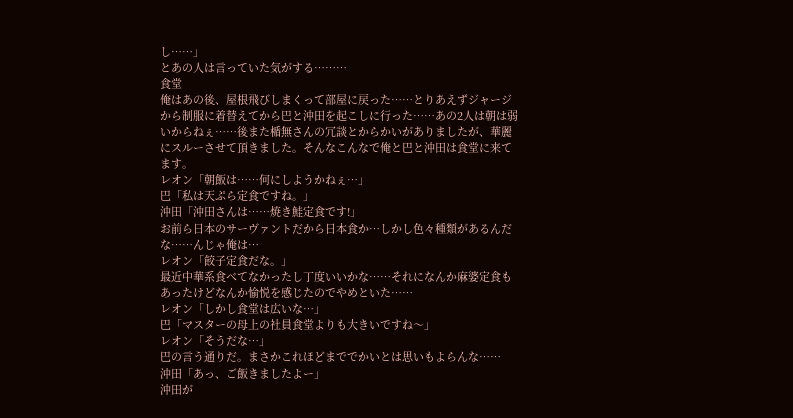し……」
とあの人は言っていた気がする………
食堂
俺はあの後、屋根飛びしまくって部屋に戻った……とりあえずジャージから制服に着替えてから巴と沖田を起こしに行った……あの2人は朝は弱いからねぇ……後また楯無さんの冗談とからかいがありましたが、華麗にスルーさせて頂きました。そんなこんなで俺と巴と沖田は食堂に来てます。
レオン「朝飯は……何にしようかねぇ…」
巴「私は天ぷら定食ですね。」
沖田「沖田さんは……焼き鮭定食です!」
お前ら日本のサーヴァントだから日本食か…しかし色々種類があるんだな……んじゃ俺は…
レオン「餃子定食だな。」
最近中華系食べてなかったし丁度いいかな……それになんか麻婆定食もあったけどなんか愉悦を感じたのでやめといた……
レオン「しかし食堂は広いな…」
巴「マスターの母上の社員食堂よりも大きいですね〜」
レオン「そうだな…」
巴の言う通りだ。まさかこれほどまででかいとは思いもよらんな……
沖田「あっ、ご飯きましたよー」
沖田が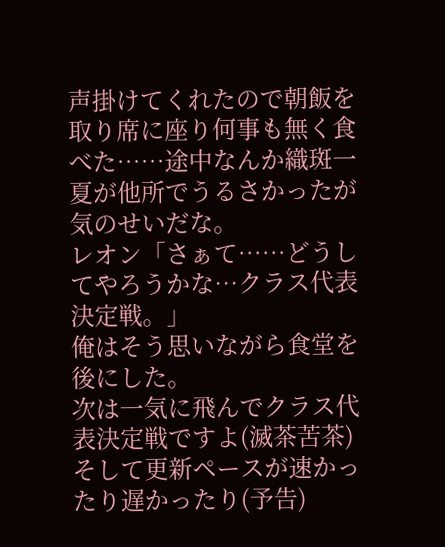声掛けてくれたので朝飯を取り席に座り何事も無く食べた……途中なんか織斑一夏が他所でうるさかったが気のせいだな。
レオン「さぁて……どうしてやろうかな…クラス代表決定戦。」
俺はそう思いながら食堂を後にした。
次は一気に飛んでクラス代表決定戦ですよ(滅茶苦茶)
そして更新ペースが速かったり遅かったり(予告)